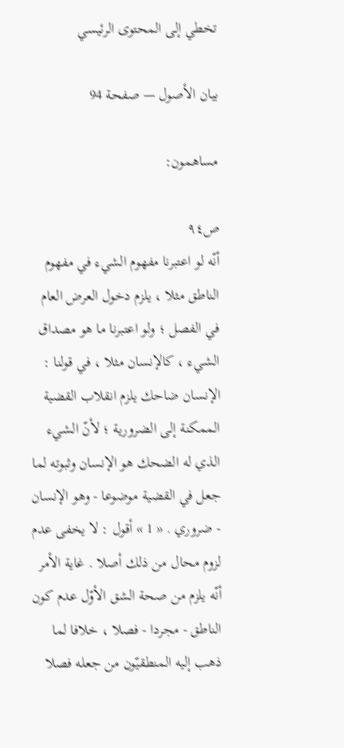تخطي إلى المحتوى الرئيسي

بيان الأصول — صفحة 94

مساهمون:

ص٩٤
أنّه لو اعتبرنا مفهوم الشيء في مفهوم الناطق مثلا ، يلزم دخول العرض العام في الفصل ؛ ولو اعتبرنا ما هو مصداق الشيء ، كالإنسان مثلا ، في قولنا : الإنسان ضاحك يلزم انقلاب القضية الممكنة إلى الضرورية ؛ لأنّ الشيء الذي له الضحك هو الإنسان وثبوته لما جعل في القضية موضوعا - وهو الإنسان - ضروري . « 1 » أقول : لا يخفى عدم لزوم محال من ذلك أصلا . غاية الأمر أنّه يلزم من صحة الشق الأوّل عدم كون الناطق - مجردا - فصلا ، خلافا لما ذهب إليه المنطقيّون من جعله فصلا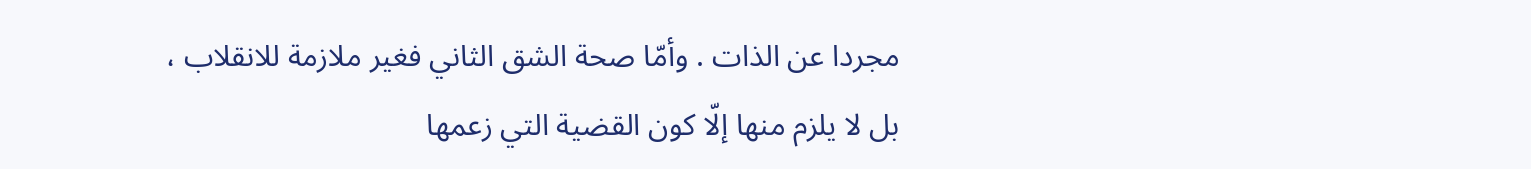مجردا عن الذات . وأمّا صحة الشق الثاني فغير ملازمة للانقلاب ، بل لا يلزم منها إلّا كون القضية التي زعمها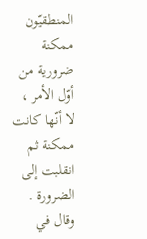المنطقيّون ممكنة ضرورية من أوّل الأمر ، لا أنّها كانت ممكنة ثم انقلبت إلى الضرورة . وقال في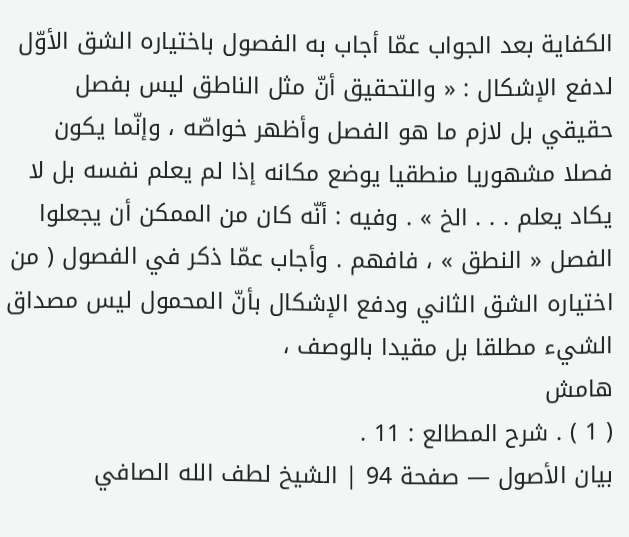الكفاية بعد الجواب عمّا أجاب به الفصول باختياره الشق الأوّل لدفع الإشكال : « والتحقيق أنّ مثل الناطق ليس بفصل حقيقي بل لازم ما هو الفصل وأظهر خواصّه ، وإنّما يكون فصلا مشهوريا منطقيا يوضع مكانه إذا لم يعلم نفسه بل لا يكاد يعلم . . . الخ » . وفيه : أنّه كان من الممكن أن يجعلوا الفصل « النطق » ، فافهم . وأجاب عمّا ذكر في الفصول ( من اختياره الشق الثاني ودفع الإشكال بأنّ المحمول ليس مصداق الشيء مطلقا بل مقيدا بالوصف ،
هامش
( 1 ) . شرح المطالع : 11 .
بيان الأصول — صفحة 94 | الشيخ لطف الله الصافي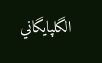الگلپايگاني